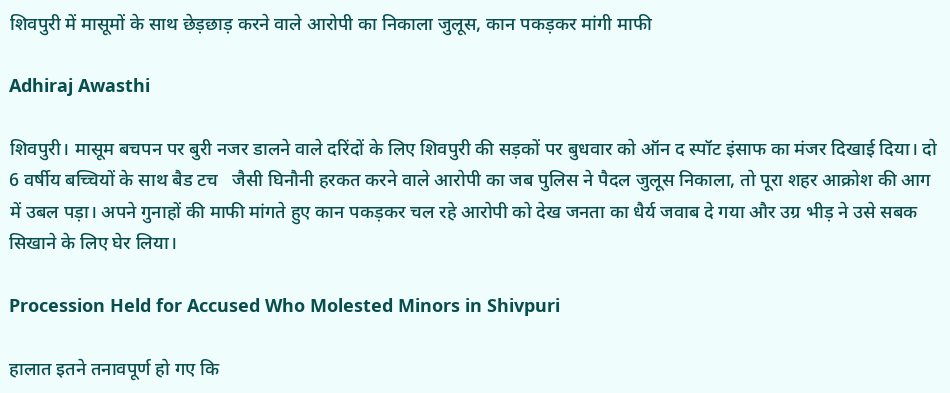शिवपुरी में मासूमों के साथ छेड़छाड़ करने वाले आरोपी का निकाला जुलूस, कान पकड़कर मांगी माफी

Adhiraj Awasthi

शिवपुरी। मासूम बचपन पर बुरी नजर डालने वाले दरिंदों के लिए शिवपुरी की सड़कों पर बुधवार को ऑन द स्पॉट इंसाफ का मंजर दिखाई दिया। दो 6 वर्षीय बच्चियों के साथ बैड टच   जैसी घिनौनी हरकत करने वाले आरोपी का जब पुलिस ने पैदल जुलूस निकाला, तो पूरा शहर आक्रोश की आग में उबल पड़ा। अपने गुनाहों की माफी मांगते हुए कान पकड़कर चल रहे आरोपी को देख जनता का धैर्य जवाब दे गया और उग्र भीड़ ने उसे सबक सिखाने के लिए घेर लिया।

Procession Held for Accused Who Molested Minors in Shivpuri

हालात इतने तनावपूर्ण हो गए कि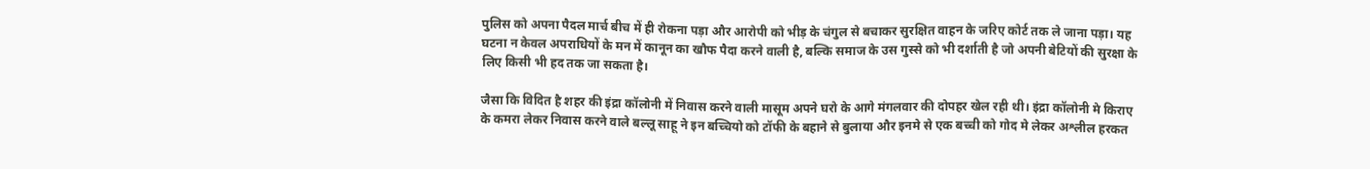पुलिस को अपना पैदल मार्च बीच में ही रोकना पड़ा और आरोपी को भीड़ के चंगुल से बचाकर सुरक्षित वाहन के जरिए कोर्ट तक ले जाना पड़ा। यह घटना न केवल अपराधियों के मन में कानून का खौफ पैदा करने वाली है, बल्कि समाज के उस गुस्से को भी दर्शाती है जो अपनी बेटियों की सुरक्षा के लिए किसी भी हद तक जा सकता है।

जैसा कि विदित है शहर की इंद्रा कॉलोनी में निवास करने वाली मासूम अपने घरो के आगे मंगलवार की दोपहर खेल रही थी। इंद्रा कॉलोनी मे किराए के कमरा लेकर निवास करने वाले बल्लू साहू ने इन बच्चियो को टॉफी के बहाने से बुलाया और इनमे से एक बच्ची को गोद मे लेकर अश्लील हरकत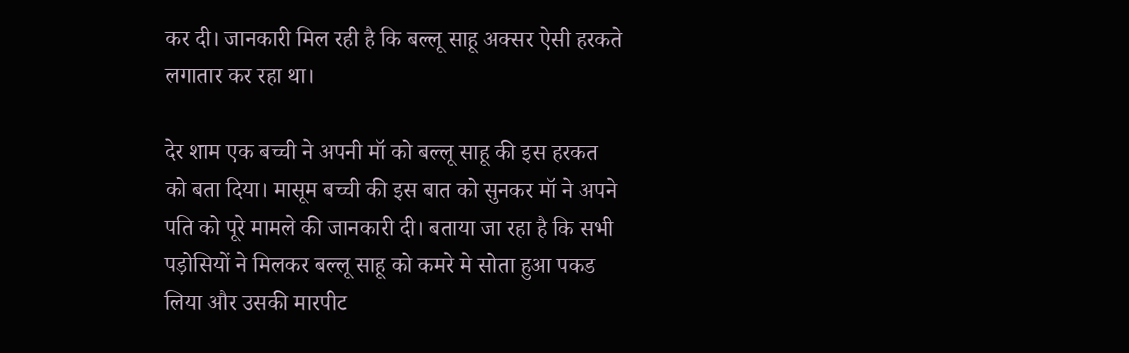कर दी। जानकारी मिल रही है कि बल्लू साहू अक्सर ऐसी हरकते लगातार कर रहा था।

देर शाम एक बच्ची ने अपनी मॉ को बल्लू साहू की इस हरकत को बता दिया। मासूम बच्ची की इस बात को सुनकर मॉ ने अपने पति को पूरे मामले की जानकारी दी। बताया जा रहा है कि सभी पड़ोसियों ने मिलकर बल्लू साहू को कमरे मे सोता हुआ पकड लिया और उसकी मारपीट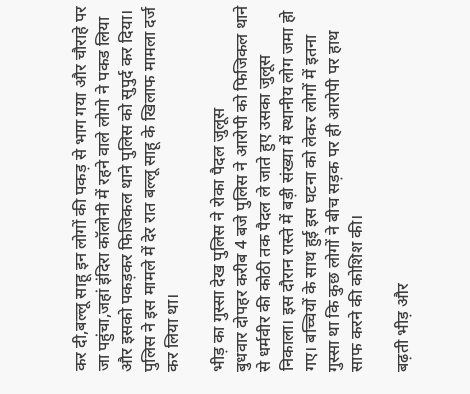कर दी,बल्लू साहू इन लोगों की पकड़ से भाग गया और चौराहे पर जा पहुंचा,जहां इंदिरा कॉलोनी में रहने वाले लोगो ने पकड लिया और इसको पकड़कर फिजिकल थाने पुलिस को सुपुर्द कर दिया। पुलिस ने इस मामले में देर रात बल्लू साहू के खिलाफ मामला दर्ज कर लिया था।

भीड़ का गुस्सा देख पुलिस ने रोका पैदल जुलूस
बुधवार दोपहर करीब 4 बजे पुलिस ने आरोपी को फिजिकल थाने से धर्मवीर की कोठी तक पैदल ले जाते हुए उसका जुलूस निकाला। इस दौरान रास्ते में बड़ी संख्या में स्थानीय लोग जमा हो गए। बच्चियों के साथ हुई इस घटना को लेकर लोगों में इतना गुस्सा था कि कुछ लोगों ने बीच सड़क पर ही आरोपी पर हाथ साफ करने की कोशिश की।

बढ़ती भीड़ और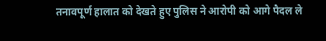तनावपूर्ण हालात को देखते हुए पुलिस ने आरोपी को आगे पैदल ले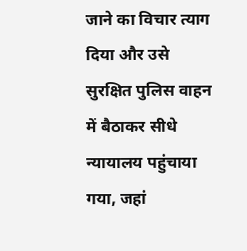जाने का विचार त्याग दिया और उसे सुरक्षित पुलिस वाहन में बैठाकर सीधे न्यायालय पहुंचाया गया, जहां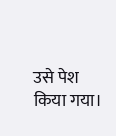उसे पेश किया गया।